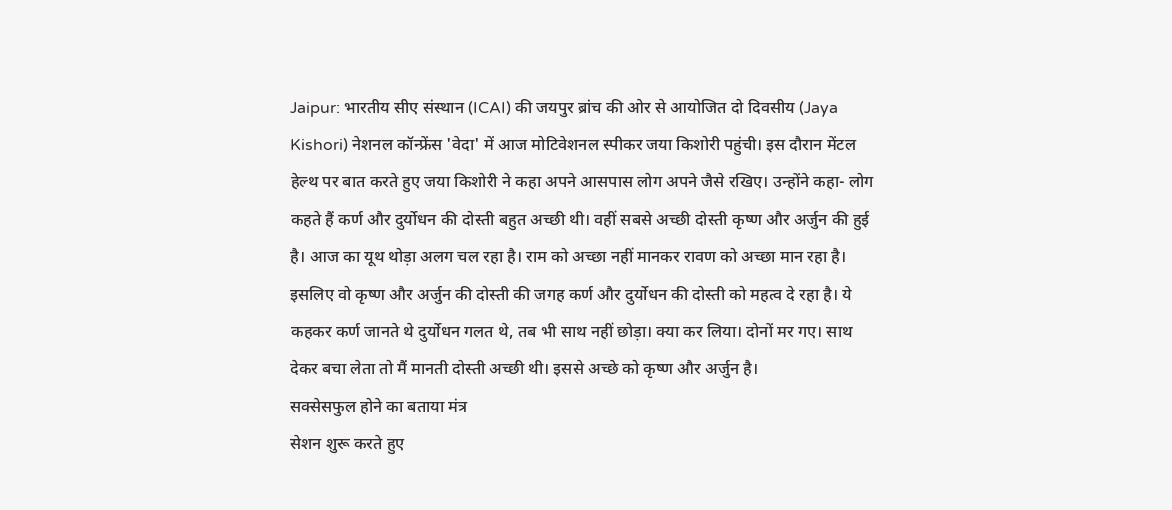Jaipur: भारतीय सीए संस्थान (ICAI) की जयपुर ब्रांच की ओर से आयोजित दो दिवसीय (Jaya Kishori) नेशनल कॉन्फ्रेंस 'वेदा' में आज मोटिवेशनल स्पीकर जया किशोरी पहुंची। इस दौरान मेंटल हेल्थ पर बात करते हुए जया किशोरी ने कहा अपने आसपास लोग अपने जैसे रखिए। उन्होंने कहा- लोग कहते हैं कर्ण और दुर्योधन की दोस्ती बहुत अच्छी थी। वहीं सबसे अच्छी दोस्ती कृष्ण और अर्जुन की हुई है। आज का यूथ थोड़ा अलग चल रहा है। राम को अच्छा नहीं मानकर रावण को अच्छा मान रहा है। इसलिए वो कृष्ण और अर्जुन की दोस्ती की जगह कर्ण और दुर्योधन की दोस्ती को महत्व दे रहा है। ये कहकर कर्ण जानते थे दुर्योधन गलत थे, तब भी साथ नहीं छोड़ा। क्या कर लिया। दोनों मर गए। साथ देकर बचा लेता तो मैं मानती दोस्ती अच्छी थी। इससे अच्छे को कृष्ण और अर्जुन है।
सक्सेसफुल होने का बताया मंत्र
सेशन शुरू करते हुए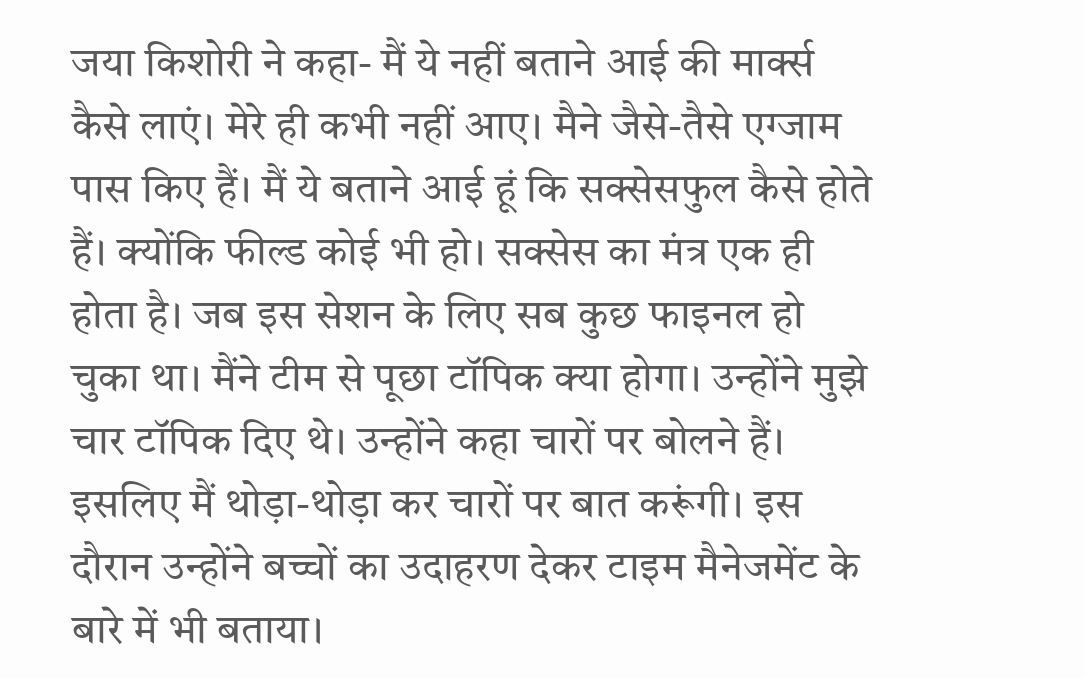जया किशोरी ने कहा- मैं ये नहीं बताने आई की मार्क्स कैसे लाएं। मेरे ही कभी नहीं आए। मैने जैसे-तैसे एग्जाम पास किए हैं। मैं ये बताने आई हूं कि सक्सेसफुल कैसे होते हैं। क्योंकि फील्ड कोई भी हो। सक्सेस का मंत्र एक ही होता है। जब इस सेशन के लिए सब कुछ फाइनल हो चुका था। मैंने टीम से पूछा टॉपिक क्या होगा। उन्होंने मुझे चार टॉपिक दिए थे। उन्होंने कहा चारों पर बोलने हैं। इसलिए मैं थोड़ा-थोड़ा कर चारों पर बात करूंगी। इस दौरान उन्होंने बच्चों का उदाहरण देकर टाइम मैनेजमेंट के बारे में भी बताया।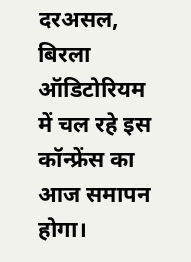दरअसल, बिरला ऑडिटोरियम में चल रहे इस कॉन्फ्रेंस का आज समापन होगा।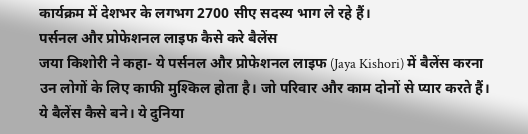कार्यक्रम में देशभर के लगभग 2700 सीए सदस्य भाग ले रहे हैं।
पर्सनल और प्रोफेशनल लाइफ कैसे करे बैलेंस
जया किशोरी ने कहा- ये पर्सनल और प्रोफेशनल लाइफ (Jaya Kishori) में बैलेंस करना उन लोगों के लिए काफी मुश्किल होता है। जो परिवार और काम दोनों से प्यार करते हैं। ये बैलेंस कैसे बने। ये दुनिया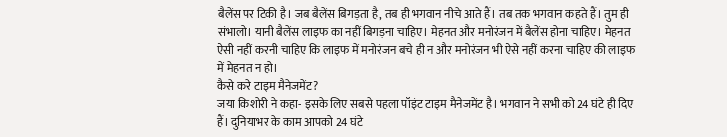बैलेंस पर टिकी है। जब बैलेंस बिगड़ता है, तब ही भगवान नीचे आते हैं। तब तक भगवान कहते हैं। तुम ही संभालो। यानी बैलेंस लाइफ का नहीं बिगड़ना चाहिए। मेहनत और मनोरंजन में बैलेंस होना चाहिए। मेहनत ऐसी नहीं करनी चाहिए कि लाइफ में मनोरंजन बचे ही न और मनोरंजन भी ऐसे नहीं करना चाहिए की लाइफ में मेहनत न हो।
कैसे करे टाइम मैनेजमेंट?
जया किशोरी ने कहा- इसके लिए सबसे पहला पॉइंट टाइम मैनेजमेंट है। भगवान ने सभी को 24 घंटे ही दिए हैं। दुनियाभर के काम आपको 24 घंटे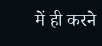में ही करने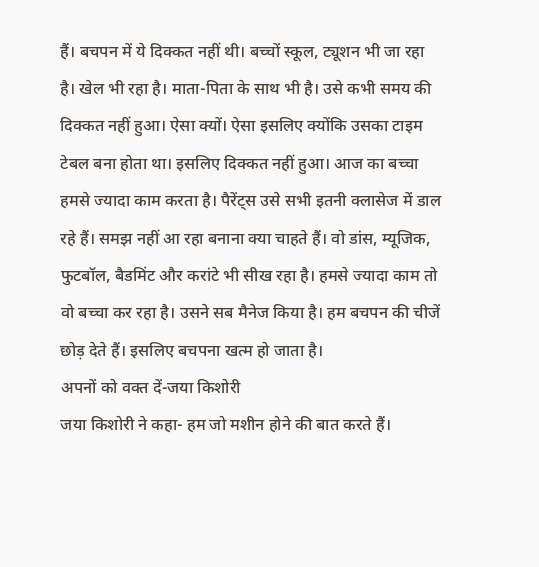हैं। बचपन में ये दिक्कत नहीं थी। बच्चों स्कूल, ट्यूशन भी जा रहा है। खेल भी रहा है। माता-पिता के साथ भी है। उसे कभी समय की दिक्कत नहीं हुआ। ऐसा क्यों। ऐसा इसलिए क्योंकि उसका टाइम टेबल बना होता था। इसलिए दिक्कत नहीं हुआ। आज का बच्चा हमसे ज्यादा काम करता है। पैरेंट्स उसे सभी इतनी क्लासेज में डाल रहे हैं। समझ नहीं आ रहा बनाना क्या चाहते हैं। वो डांस, म्यूजिक, फुटबॉल, बैडमिंट और करांटे भी सीख रहा है। हमसे ज्यादा काम तो वो बच्चा कर रहा है। उसने सब मैनेज किया है। हम बचपन की चीजें छोड़ देते हैं। इसलिए बचपना खत्म हो जाता है।
अपनों को वक्त दें-जया किशोरी
जया किशोरी ने कहा- हम जो मशीन होने की बात करते हैं।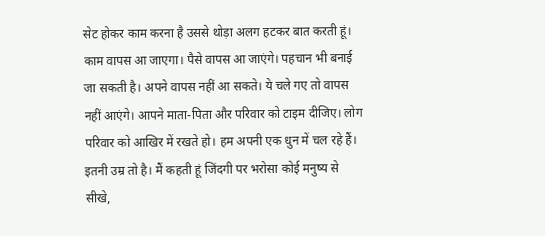सेट होकर काम करना है उससे थोड़ा अलग हटकर बात करती हूं। काम वापस आ जाएगा। पैसे वापस आ जाएंगे। पहचान भी बनाई जा सकती है। अपने वापस नहीं आ सकते। ये चले गए तो वापस नहीं आएंगे। आपने माता-पिता और परिवार को टाइम दीजिए। लोग परिवार को आखिर में रखते हो। हम अपनी एक धुन में चल रहे हैं। इतनी उम्र तो है। मैं कहती हूं जिंदगी पर भरोसा कोई मनुष्य से सीखे,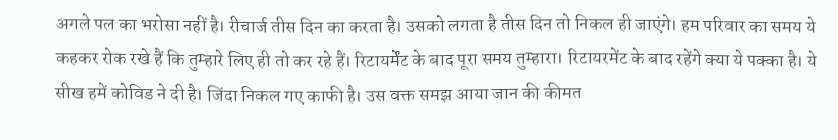अगले पल का भरोसा नहीं है। रीचार्ज तीस दिन का करता है। उसको लगता है तीस दिन तो निकल ही जाएंगे। हम परिवार का समय ये कहकर रोक रखे हैं कि तुम्हारे लिए ही तो कर रहे हैं। रिटायर्मेंट के बाद पूरा समय तुम्हारा। रिटायरमेंट के बाद रहेंगे क्या ये पक्का है। ये सीख हमें कोविड ने दी है। जिंदा निकल गए काफी है। उस वक्त समझ आया जान की कीमत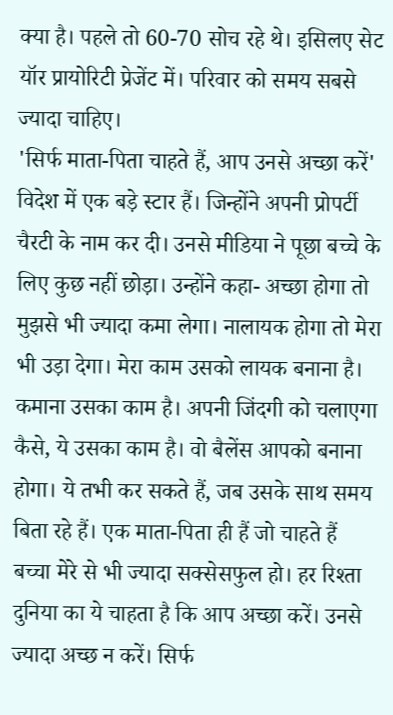क्या है। पहले तो 60-70 सोच रहे थे। इसिलए सेट यॉर प्रायोरिटी प्रेजेंट में। परिवार को समय सबसे ज्यादा चाहिए।
'सिर्फ माता-पिता चाहते हैं, आप उनसे अच्छा करें'
विदेश में एक बड़े स्टार हैं। जिन्होंने अपनी प्रोपर्टी चैरटी के नाम कर दी। उनसे मीडिया ने पूछा बच्चे के लिए कुछ नहीं छोड़ा। उन्होंने कहा- अच्छा होगा तो मुझसे भी ज्यादा कमा लेगा। नालायक होगा तो मेरा भी उड़ा देगा। मेरा काम उसको लायक बनाना है। कमाना उसका काम है। अपनी जिंदगी को चलाएगा कैसे, ये उसका काम है। वो बैलेंस आपको बनाना होगा। ये तभी कर सकते हैं, जब उसके साथ समय बिता रहे हैं। एक माता-पिता ही हैं जो चाहते हैं बच्चा मेरे से भी ज्यादा सक्सेसफुल हो। हर रिश्ता दुनिया का ये चाहता है कि आप अच्छा करें। उनसे ज्यादा अच्छ न करें। सिर्फ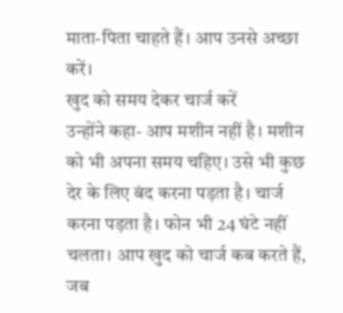माता-पिता चाहते हैं। आप उनसे अच्छा करें।
खुद को समय देकर चार्ज करें
उन्होंने कहा- आप मशीन नहीं है। मशीन को भी अपना समय चहिए। उसे भी कुछ देर के लिए बंद करना पड़ता है। चार्ज करना पड़ता है। फोन भी 24 घंटे नहीं चलता। आप खुद को चार्ज कब करते हैं, जब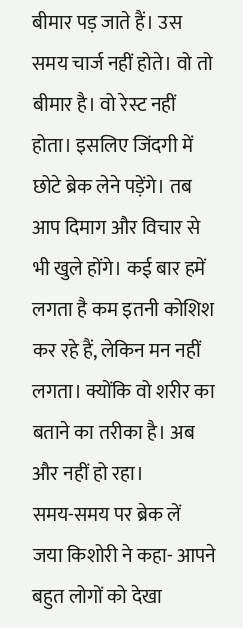बीमार पड़ जाते हैं। उस समय चार्ज नहीं होते। वो तो बीमार है। वो रेस्ट नहीं होता। इसलिए जिंदगी में छोटे ब्रेक लेने पड़ेंगे। तब आप दिमाग और विचार से भी खुले होंगे। कई बार हमें लगता है कम इतनी कोशिश कर रहे हैं, लेकिन मन नहीं लगता। क्योंकि वो शरीर का बताने का तरीका है। अब और नहीं हो रहा।
समय-समय पर ब्रेक लें
जया किशोरी ने कहा- आपने बहुत लोगों को देखा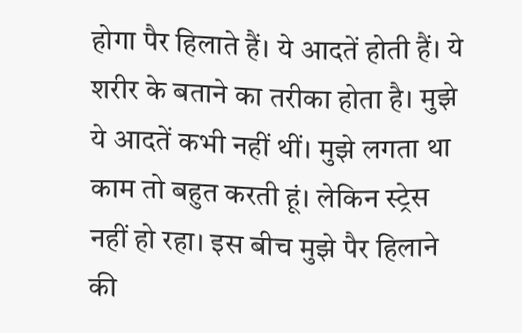होगा पैर हिलाते हैं। ये आदतें होती हैं। ये शरीर के बताने का तरीका होता है। मुझे ये आदतें कभी नहीं थीं। मुझे लगता था काम तो बहुत करती हूं। लेकिन स्ट्रेस नहीं हो रहा। इस बीच मुझे पैर हिलाने की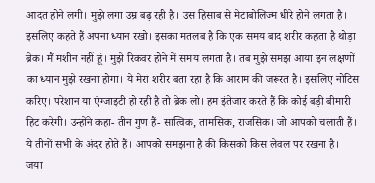आदत होने लगी। मुझे लगा उम्र बढ़ रही है। उस हिसाब से मेटाबोलिज्म धीरे होने लगता है। इसलिए कहते हैं अपना ध्यान रखो। इसका मतलब है कि एक समय बाद शरीर कहता है थोड़ा ब्रेक। मैं मशीन नहीं हूं। मुझे रिकवर होने में समय लगता है। तब मुझे समझ आया इन लक्षणों का ध्यान मुझे रखना होगा। ये मेरा शरीर बता रहा है कि आराम की जरूरत है। इसलिए नोटिस करिए। परेशान या एंग्जाइटी हो रही है तो ब्रेक लो। हम इंतेजार करते हैं कि कोई बड़ी बीमारी हिट करेगी। उन्होंने कहा- तीन गुण हैं- सात्विक, तामसिक, राजसिक। जो आपको चलाती हैं। ये तीनों सभी के अंदर होते हैं। आपको समझना है की किसको किस लेवल पर रखना है।
जया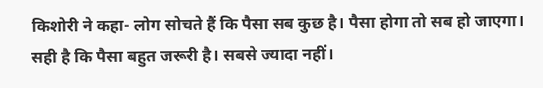किशोरी ने कहा- लोग सोचते हैं कि पैसा सब कुछ है। पैसा होगा तो सब हो जाएगा। सही है कि पैसा बहुत जरूरी है। सबसे ज्यादा नहीं।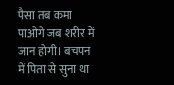पैसा तब कमा पाओगे जब शरीर में जान होगी। बचपन में पिता से सुना था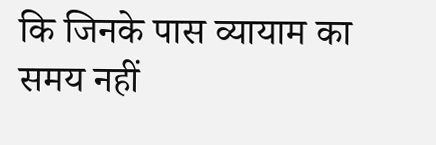कि जिनके पास व्यायाम का समय नहीं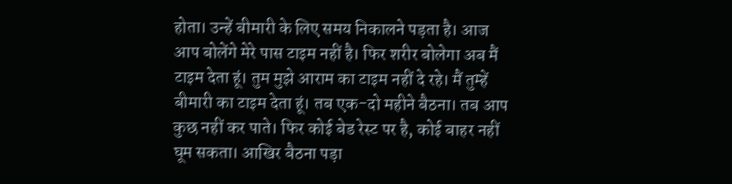होता। उन्हें बीमारी के लिए समय निकालने पड़ता है। आज आप बोलेंगे मेरे पास टाइम नहीं है। फिर शरीर बोलेगा अब मैं टाइम देता हूं। तुम मुझे आराम का टाइम नहीं दे रहे। मैं तुम्हें बीमारी का टाइम देता हूं। तब एक-दो महीने बैठना। तब आप कुछ नहीं कर पाते। फिर कोई बेड रेस्ट पर है, कोई बाहर नहीं घूम सकता। आखिर बैठना पड़ा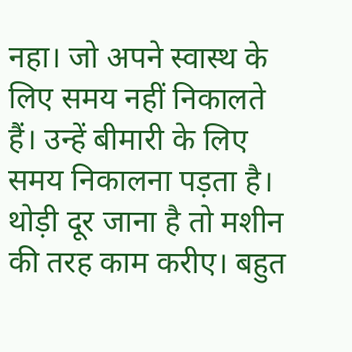नहा। जो अपने स्वास्थ के लिए समय नहीं निकालते हैं। उन्हें बीमारी के लिए समय निकालना पड़ता है। थोड़ी दूर जाना है तो मशीन की तरह काम करीए। बहुत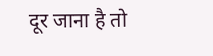दूर जाना है तो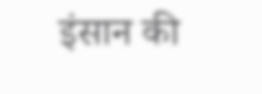इंसान की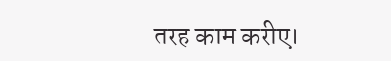तरह काम करीए।